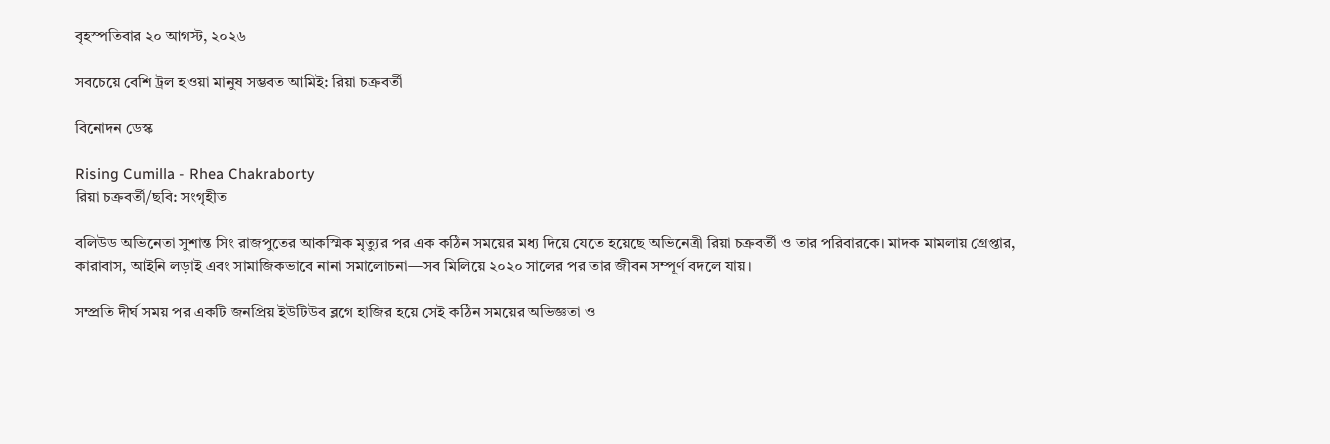বৃহস্পতিবার ২০ আগস্ট, ২০২৬

সবচেয়ে বেশি ট্রল হওয়া মানুষ সম্ভবত আমিই: রিয়া চক্রবর্তী

বিনোদন ডেস্ক

Rising Cumilla - Rhea Chakraborty
রিয়া চক্রবর্তী/ছবি: সংগৃহীত

বলিউড অভিনেতা সুশান্ত সিং রাজপুতের আকস্মিক মৃত্যুর পর এক কঠিন সময়ের মধ্য দিয়ে যেতে হয়েছে অভিনেত্রী রিয়া চক্রবর্তী ও তার পরিবারকে। মাদক মামলায় গ্রেপ্তার, কারাবাস, আইনি লড়াই এবং সামাজিকভাবে নানা সমালোচনা—সব মিলিয়ে ২০২০ সালের পর তার জীবন সম্পূর্ণ বদলে যায়।

সম্প্রতি দীর্ঘ সময় পর একটি জনপ্রিয় ইউটিউব ব্লগে হাজির হয়ে সেই কঠিন সময়ের অভিজ্ঞতা ও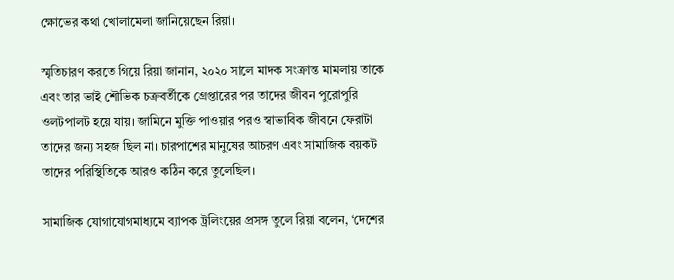ক্ষোভের কথা খোলামেলা জানিয়েছেন রিয়া।

স্মৃতিচারণ করতে গিয়ে রিয়া জানান, ২০২০ সালে মাদক সংক্রান্ত মামলায় তাকে এবং তার ভাই শৌভিক চক্রবর্তীকে গ্রেপ্তারের পর তাদের জীবন পুরোপুরি ওলটপালট হয়ে যায়। জামিনে মুক্তি পাওয়ার পরও স্বাভাবিক জীবনে ফেরাটা তাদের জন্য সহজ ছিল না। চারপাশের মানুষের আচরণ এবং সামাজিক বয়কট তাদের পরিস্থিতিকে আরও কঠিন করে তুলেছিল।

সামাজিক যোগাযোগমাধ্যমে ব্যাপক ট্রলিংয়ের প্রসঙ্গ তুলে রিয়া বলেন, ‘দেশের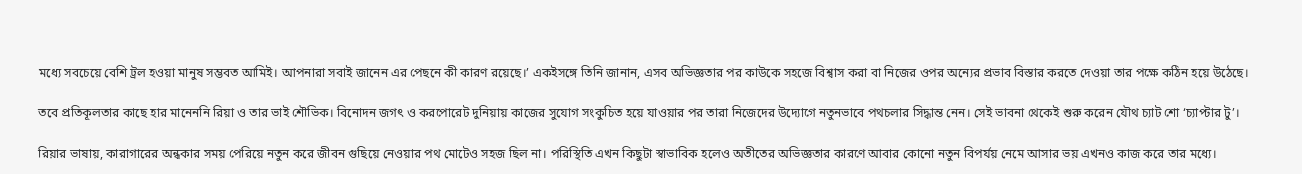মধ্যে সবচেয়ে বেশি ট্রল হওয়া মানুষ সম্ভবত আমিই। আপনারা সবাই জানেন এর পেছনে কী কারণ রয়েছে।’ একইসঙ্গে তিনি জানান, এসব অভিজ্ঞতার পর কাউকে সহজে বিশ্বাস করা বা নিজের ওপর অন্যের প্রভাব বিস্তার করতে দেওয়া তার পক্ষে কঠিন হয়ে উঠেছে।

তবে প্রতিকূলতার কাছে হার মানেননি রিয়া ও তার ভাই শৌভিক। বিনোদন জগৎ ও করপোরেট দুনিয়ায় কাজের সুযোগ সংকুচিত হয়ে যাওয়ার পর তারা নিজেদের উদ্যোগে নতুনভাবে পথচলার সিদ্ধান্ত নেন। সেই ভাবনা থেকেই শুরু করেন যৌথ চ্যাট শো ‘চ্যাপ্টার টু’।

রিয়ার ভাষায়, কারাগারের অন্ধকার সময় পেরিয়ে নতুন করে জীবন গুছিয়ে নেওয়ার পথ মোটেও সহজ ছিল না। পরিস্থিতি এখন কিছুটা স্বাভাবিক হলেও অতীতের অভিজ্ঞতার কারণে আবার কোনো নতুন বিপর্যয় নেমে আসার ভয় এখনও কাজ করে তার মধ্যে।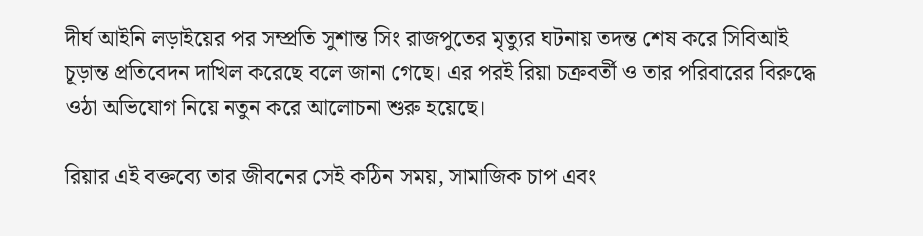দীর্ঘ আইনি লড়াইয়ের পর সম্প্রতি সুশান্ত সিং রাজপুতের মৃত্যুর ঘটনায় তদন্ত শেষ করে সিবিআই চূড়ান্ত প্রতিবেদন দাখিল করেছে বলে জানা গেছে। এর পরই রিয়া চক্রবর্তী ও তার পরিবারের বিরুদ্ধে ওঠা অভিযোগ নিয়ে নতুন করে আলোচনা শুরু হয়েছে।

রিয়ার এই বক্তব্যে তার জীবনের সেই কঠিন সময়, সামাজিক চাপ এবং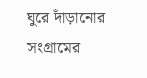ঘুরে দাঁড়ানোর সংগ্রামের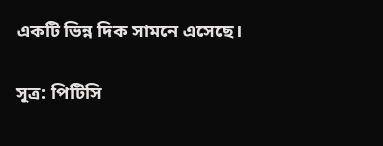একটি ভিন্ন দিক সামনে এসেছে।

সূত্র: পিটিসি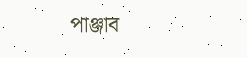পাঞ্জাব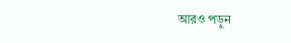আরও পড়ুন